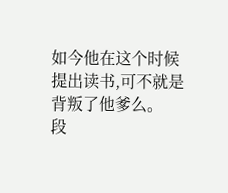如今他在这个时候提出读书,可不就是背叛了他爹么。
段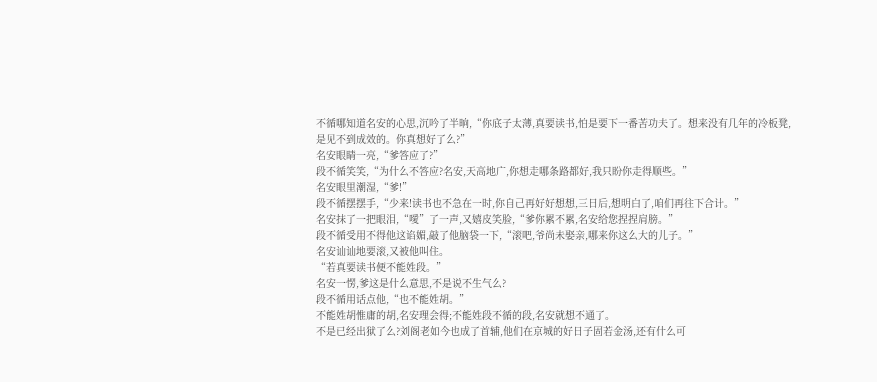不循哪知道名安的心思,沉吟了半晌,“你底子太薄,真要读书,怕是要下一番苦功夫了。想来没有几年的冷板凳,是见不到成效的。你真想好了么?”
名安眼睛一亮,“爹答应了?”
段不循笑笑,“为什么不答应?名安,天高地广,你想走哪条路都好,我只盼你走得顺些。”
名安眼里潮湿,“爹!”
段不循摆摆手,“少来!读书也不急在一时,你自己再好好想想,三日后,想明白了,咱们再往下合计。”
名安抹了一把眼泪,“噯”了一声,又嬉皮笑脸,“爹你累不累,名安给您捏捏肩膀。”
段不循受用不得他这谄媚,敲了他脑袋一下,“滚吧,爷尚未娶亲,哪来你这么大的儿子。”
名安讪讪地要滚,又被他叫住。
“若真要读书便不能姓段。”
名安一愣,爹这是什么意思,不是说不生气么?
段不循用话点他,“也不能姓胡。”
不能姓胡惟庸的胡,名安理会得;不能姓段不循的段,名安就想不通了。
不是已经出狱了么?刘阁老如今也成了首辅,他们在京城的好日子固若金汤,还有什么可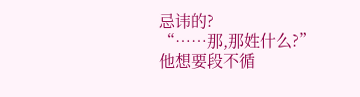忌讳的?
“……那,那姓什么?”
他想要段不循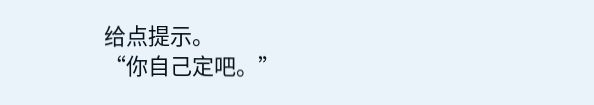给点提示。
“你自己定吧。”